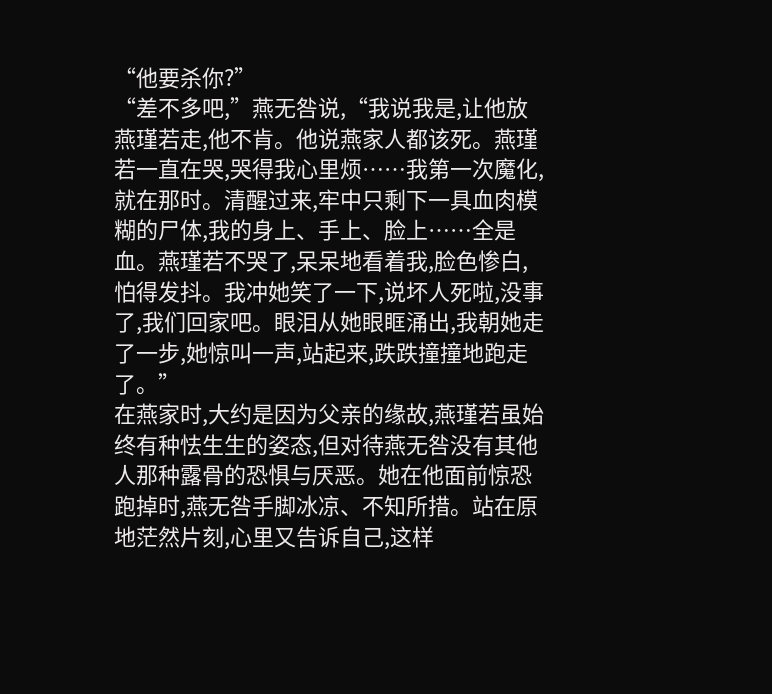“他要杀你?”
“差不多吧,”燕无咎说,“我说我是,让他放燕瑾若走,他不肯。他说燕家人都该死。燕瑾若一直在哭,哭得我心里烦……我第一次魔化,就在那时。清醒过来,牢中只剩下一具血肉模糊的尸体,我的身上、手上、脸上……全是血。燕瑾若不哭了,呆呆地看着我,脸色惨白,怕得发抖。我冲她笑了一下,说坏人死啦,没事了,我们回家吧。眼泪从她眼眶涌出,我朝她走了一步,她惊叫一声,站起来,跌跌撞撞地跑走了。”
在燕家时,大约是因为父亲的缘故,燕瑾若虽始终有种怯生生的姿态,但对待燕无咎没有其他人那种露骨的恐惧与厌恶。她在他面前惊恐跑掉时,燕无咎手脚冰凉、不知所措。站在原地茫然片刻,心里又告诉自己,这样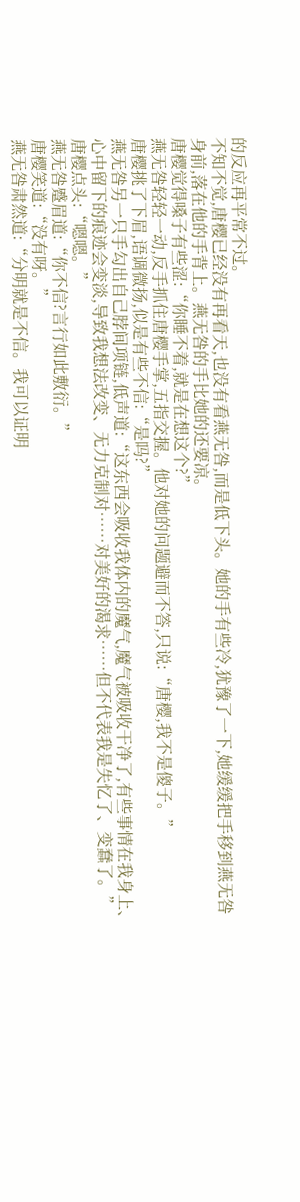的反应再平常不过。
不知不觉,唐樱已经没有再看天,也没有看燕无咎,而是低下头。她的手有些冷,犹豫了一下,她缓缓把手移到燕无咎身前,落在他的手背上。燕无咎的手比她的还要凉。
唐樱觉得嗓子有些涩:“你睡不着,就是在想这个?”
燕无咎轻轻一动,反手抓住唐樱手掌,五指交握。他对她的问题避而不答,只说:“唐樱,我不是傻子。”
唐樱挑了下眉,语调微扬,似是有些不信:“是吗?”
燕无咎另一只手勾出自己脖间项链,低声道:“这东西会吸收我体内的魔气,魔气被吸收干净了,有些事情在我身上、心中留下的痕迹会变淡,导致我想法改变、无力克制对……对美好的渴求……但不代表我是失忆了、变蠢了。”
唐樱点头:“嗯嗯。”
燕无咎蹙眉道:“你不信?言行如此敷衍。”
唐樱笑道:“没有呀。”
燕无咎肃然道:“分明就是不信。我可以证明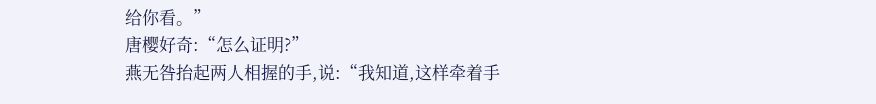给你看。”
唐樱好奇:“怎么证明?”
燕无咎抬起两人相握的手,说:“我知道,这样牵着手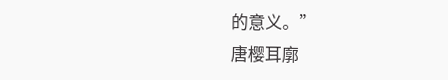的意义。”
唐樱耳廓